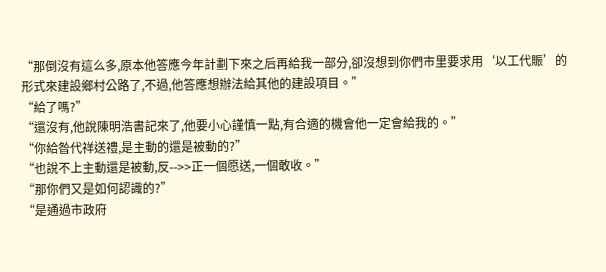“那倒沒有這么多,原本他答應今年計劃下來之后再給我一部分,卻沒想到你們市里要求用‘以工代賑’的形式來建設鄉村公路了,不過,他答應想辦法給其他的建設項目。”
“給了嗎?”
“還沒有,他說陳明浩書記來了,他要小心謹慎一點,有合適的機會他一定會給我的。”
“你給昝代祥送禮,是主動的還是被動的?”
“也說不上主動還是被動,反-->>正一個愿送,一個敢收。”
“那你們又是如何認識的?”
“是通過市政府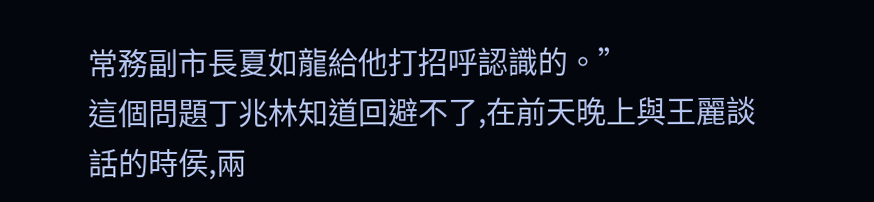常務副市長夏如龍給他打招呼認識的。”
這個問題丁兆林知道回避不了,在前天晚上與王麗談話的時侯,兩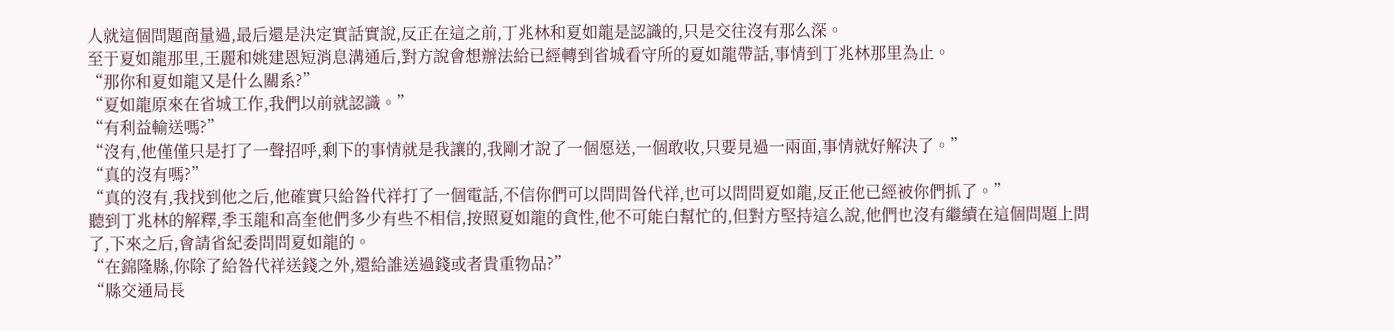人就這個問題商量過,最后還是決定實話實說,反正在這之前,丁兆林和夏如龍是認識的,只是交往沒有那么深。
至于夏如龍那里,王麗和姚建恩短消息溝通后,對方說會想辦法給已經轉到省城看守所的夏如龍帶話,事情到丁兆林那里為止。
“那你和夏如龍又是什么關系?”
“夏如龍原來在省城工作,我們以前就認識。”
“有利益輸送嗎?”
“沒有,他僅僅只是打了一聲招呼,剩下的事情就是我讓的,我剛才說了一個愿送,一個敢收,只要見過一兩面,事情就好解決了。”
“真的沒有嗎?”
“真的沒有,我找到他之后,他確實只給昝代祥打了一個電話,不信你們可以問問昝代祥,也可以問問夏如龍,反正他已經被你們抓了。”
聽到丁兆林的解釋,季玉龍和高奎他們多少有些不相信,按照夏如龍的貪性,他不可能白幫忙的,但對方堅持這么說,他們也沒有繼續在這個問題上問了,下來之后,會請省紀委問問夏如龍的。
“在錦隆縣,你除了給昝代祥送錢之外,還給誰送過錢或者貴重物品?”
“縣交通局長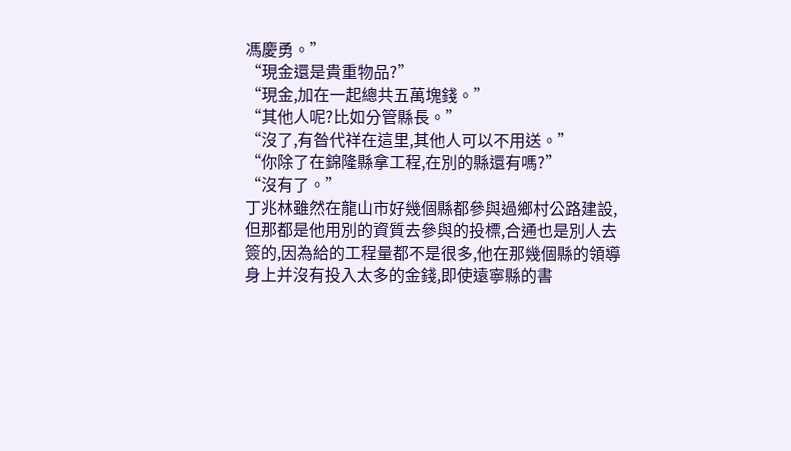馮慶勇。”
“現金還是貴重物品?”
“現金,加在一起總共五萬塊錢。”
“其他人呢?比如分管縣長。”
“沒了,有昝代祥在這里,其他人可以不用送。”
“你除了在錦隆縣拿工程,在別的縣還有嗎?”
“沒有了。”
丁兆林雖然在龍山市好幾個縣都參與過鄉村公路建設,但那都是他用別的資質去參與的投標,合通也是別人去簽的,因為給的工程量都不是很多,他在那幾個縣的領導身上并沒有投入太多的金錢,即使遠寧縣的書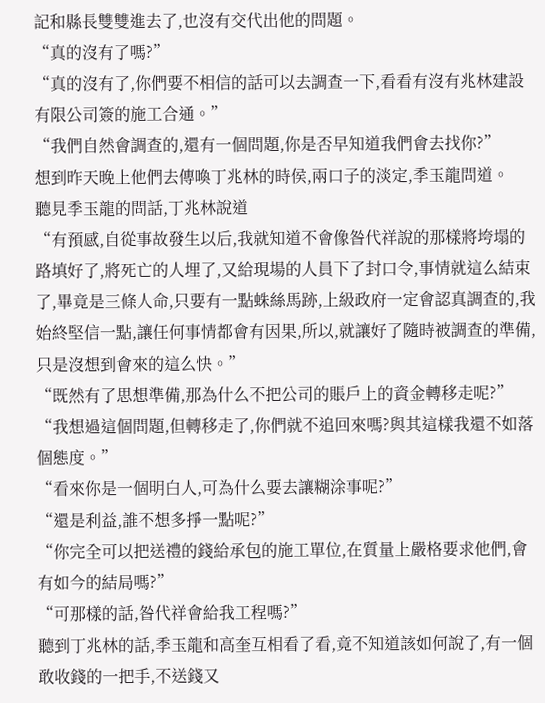記和縣長雙雙進去了,也沒有交代出他的問題。
“真的沒有了嗎?”
“真的沒有了,你們要不相信的話可以去調查一下,看看有沒有兆林建設有限公司簽的施工合通。”
“我們自然會調查的,還有一個問題,你是否早知道我們會去找你?”
想到昨天晚上他們去傳喚丁兆林的時侯,兩口子的淡定,季玉龍問道。
聽見季玉龍的問話,丁兆林說道
“有預感,自從事故發生以后,我就知道不會像昝代祥說的那樣將垮塌的路填好了,將死亡的人埋了,又給現場的人員下了封口令,事情就這么結束了,畢竟是三條人命,只要有一點蛛絲馬跡,上級政府一定會認真調查的,我始終堅信一點,讓任何事情都會有因果,所以,就讓好了隨時被調查的準備,只是沒想到會來的這么快。”
“既然有了思想準備,那為什么不把公司的賬戶上的資金轉移走呢?”
“我想過這個問題,但轉移走了,你們就不追回來嗎?與其這樣我還不如落個態度。”
“看來你是一個明白人,可為什么要去讓糊涂事呢?”
“還是利益,誰不想多掙一點呢?”
“你完全可以把送禮的錢給承包的施工單位,在質量上嚴格要求他們,會有如今的結局嗎?”
“可那樣的話,昝代祥會給我工程嗎?”
聽到丁兆林的話,季玉龍和高奎互相看了看,竟不知道該如何說了,有一個敢收錢的一把手,不送錢又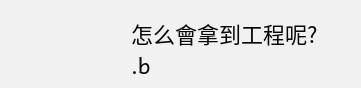怎么會拿到工程呢?
.b